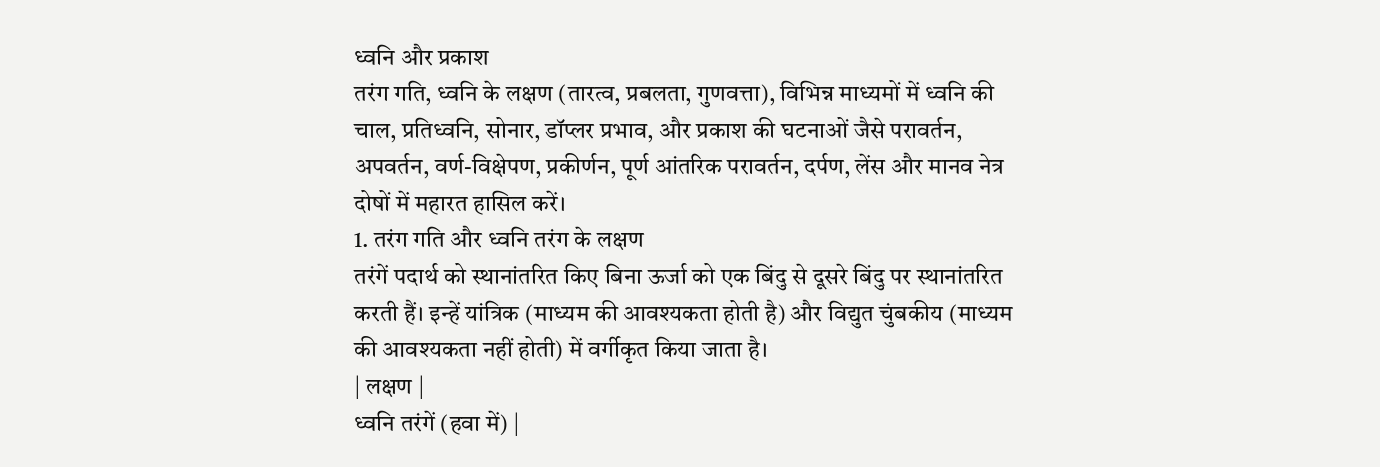ध्वनि और प्रकाश
तरंग गति, ध्वनि के लक्षण (तारत्व, प्रबलता, गुणवत्ता), विभिन्न माध्यमों में ध्वनि की चाल, प्रतिध्वनि, सोनार, डॉप्लर प्रभाव, और प्रकाश की घटनाओं जैसे परावर्तन, अपवर्तन, वर्ण-विक्षेपण, प्रकीर्णन, पूर्ण आंतरिक परावर्तन, दर्पण, लेंस और मानव नेत्र दोषों में महारत हासिल करें।
1. तरंग गति और ध्वनि तरंग के लक्षण
तरंगें पदार्थ को स्थानांतरित किए बिना ऊर्जा को एक बिंदु से दूसरे बिंदु पर स्थानांतरित करती हैं। इन्हें यांत्रिक (माध्यम की आवश्यकता होती है) और विद्युत चुंबकीय (माध्यम की आवश्यकता नहीं होती) में वर्गीकृत किया जाता है।
| लक्षण |
ध्वनि तरंगें (हवा में) |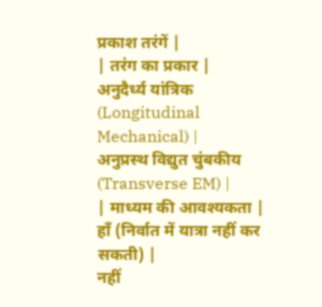प्रकाश तरंगें |
| तरंग का प्रकार |
अनुदैर्ध्य यांत्रिक (Longitudinal Mechanical) |
अनुप्रस्थ विद्युत चुंबकीय (Transverse EM) |
| माध्यम की आवश्यकता |
हाँ (निर्वात में यात्रा नहीं कर सकती) |
नहीं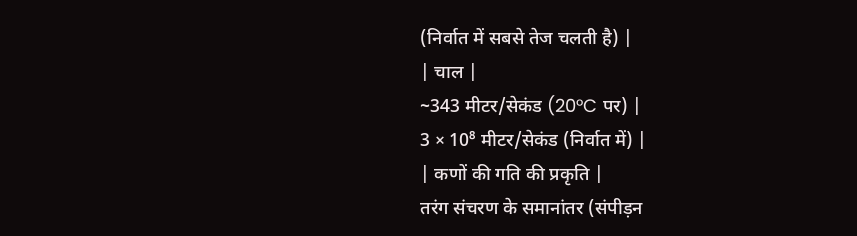(निर्वात में सबसे तेज चलती है) |
| चाल |
~343 मीटर/सेकंड (20°C पर) |
3 × 10⁸ मीटर/सेकंड (निर्वात में) |
| कणों की गति की प्रकृति |
तरंग संचरण के समानांतर (संपीड़न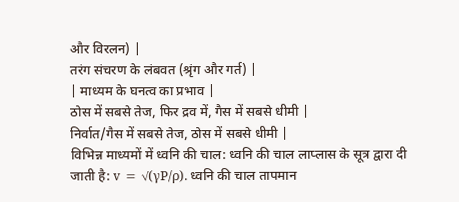और विरलन) |
तरंग संचरण के लंबवत (श्रृंग और गर्त) |
| माध्यम के घनत्व का प्रभाव |
ठोस में सबसे तेज, फिर द्रव में, गैस में सबसे धीमी |
निर्वात/गैस में सबसे तेज, ठोस में सबसे धीमी |
विभिन्न माध्यमों में ध्वनि की चाल: ध्वनि की चाल लाप्लास के सूत्र द्वारा दी जाती है: v = √(γP/ρ). ध्वनि की चाल तापमान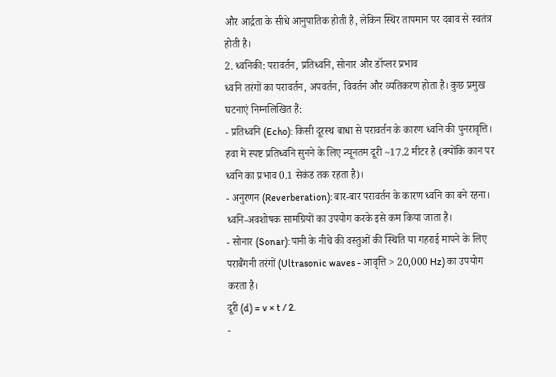और आर्द्रता के सीधे आनुपातिक होती है, लेकिन स्थिर तापमान पर दबाव से स्वतंत्र होती है।
2. ध्वनिकी: परावर्तन, प्रतिध्वनि, सोनार और डॉप्लर प्रभाव
ध्वनि तरंगों का परावर्तन, अपवर्तन, विवर्तन और व्यतिकरण होता है। कुछ प्रमुख घटनाएं निम्नलिखित हैं:
- प्रतिध्वनि (Echo): किसी दूरस्थ बाधा से परावर्तन के कारण ध्वनि की पुनरावृत्ति। हवा में स्पष्ट प्रतिध्वनि सुनने के लिए न्यूनतम दूरी ~17.2 मीटर है (क्योंकि कान पर ध्वनि का प्रभाव 0.1 सेकंड तक रहता है)।
- अनुरणन (Reverberation): बार-बार परावर्तन के कारण ध्वनि का बने रहना। ध्वनि-अवशोषक सामग्रियों का उपयोग करके इसे कम किया जाता है।
- सोनार (Sonar): पानी के नीचे की वस्तुओं की स्थिति या गहराई मापने के लिए पराबैंगनी तरंगों (Ultrasonic waves - आवृत्ति > 20,000 Hz) का उपयोग करता है।
दूरी (d) = v × t / 2.
-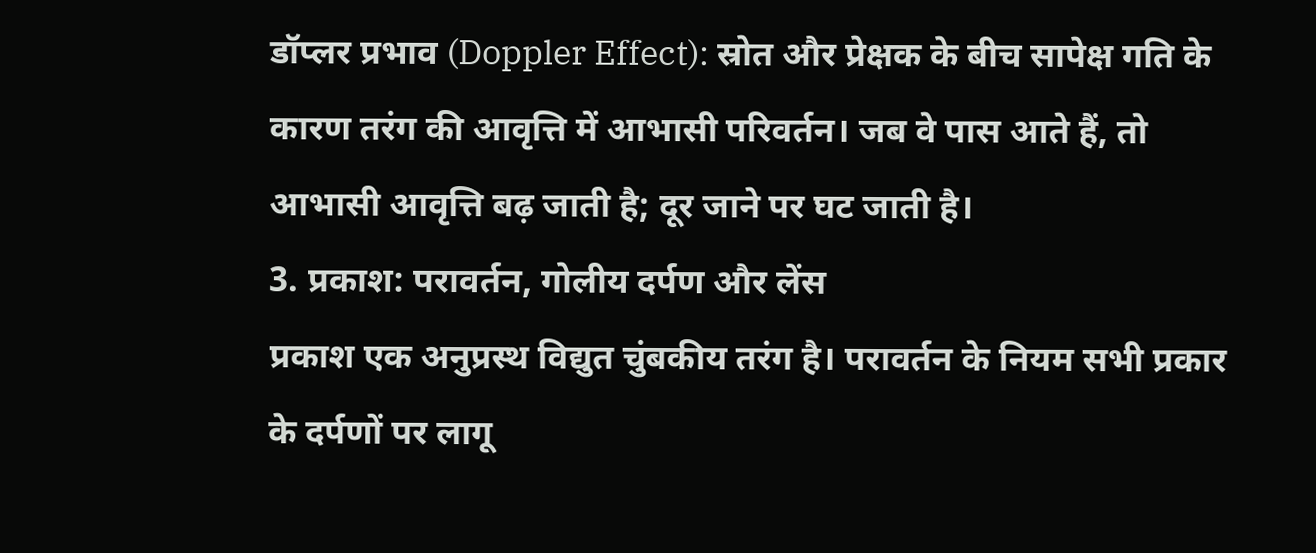डॉप्लर प्रभाव (Doppler Effect): स्रोत और प्रेक्षक के बीच सापेक्ष गति के कारण तरंग की आवृत्ति में आभासी परिवर्तन। जब वे पास आते हैं, तो आभासी आवृत्ति बढ़ जाती है; दूर जाने पर घट जाती है।
3. प्रकाश: परावर्तन, गोलीय दर्पण और लेंस
प्रकाश एक अनुप्रस्थ विद्युत चुंबकीय तरंग है। परावर्तन के नियम सभी प्रकार के दर्पणों पर लागू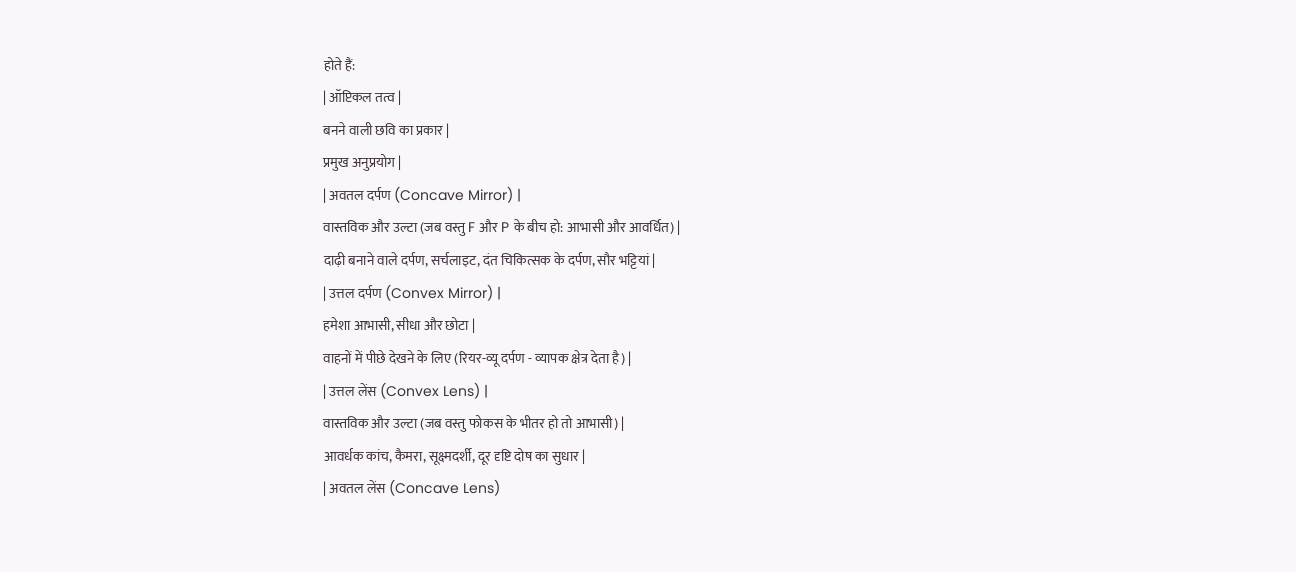होते हैं:
| ऑप्टिकल तत्व |
बनने वाली छवि का प्रकार |
प्रमुख अनुप्रयोग |
| अवतल दर्पण (Concave Mirror) |
वास्तविक और उल्टा (जब वस्तु F और P के बीच हो: आभासी और आवर्धित) |
दाढ़ी बनाने वाले दर्पण, सर्चलाइट, दंत चिकित्सक के दर्पण, सौर भट्टियां |
| उत्तल दर्पण (Convex Mirror) |
हमेशा आभासी, सीधा और छोटा |
वाहनों में पीछे देखने के लिए (रियर-व्यू दर्पण - व्यापक क्षेत्र देता है) |
| उत्तल लेंस (Convex Lens) |
वास्तविक और उल्टा (जब वस्तु फोकस के भीतर हो तो आभासी) |
आवर्धक कांच, कैमरा, सूक्ष्मदर्शी, दूर दृष्टि दोष का सुधार |
| अवतल लेंस (Concave Lens)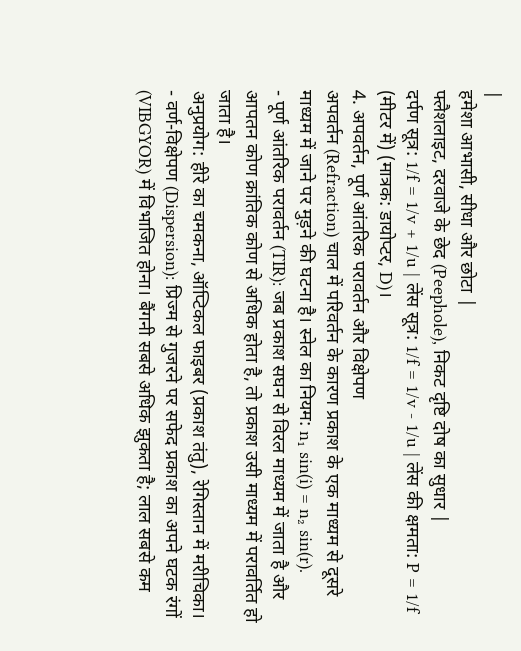|
हमेशा आभासी, सीधा और छोटा |
फ्लैशलाइट, दरवाजे के छेद (Peephole), निकट दृष्टि दोष का सुधार |
दर्पण सूत्र: 1/f = 1/v + 1/u | लेंस सूत्र: 1/f = 1/v - 1/u | लेंस की क्षमता: P = 1/f (मीटर में) (मात्रक: डायोप्टर, D)।
4. अपवर्तन, पूर्ण आंतरिक परावर्तन और विक्षेपण
अपवर्तन (Refraction) चाल में परिवर्तन के कारण प्रकाश के एक माध्यम से दूसरे माध्यम में जाने पर मुड़ने की घटना है। स्नेल का नियम: n₁ sin(i) = n₂ sin(r).
- पूर्ण आंतरिक परावर्तन (TIR): जब प्रकाश सघन से विरल माध्यम में जाता है और आपतन कोण क्रांतिक कोण से अधिक होता है, तो प्रकाश उसी माध्यम में परावर्तित हो जाता है।
अनुप्रयोग: हीरे का चमकना, ऑप्टिकल फाइबर (प्रकाश तंतु), रेगिस्तान में मरीचिका।
- वर्ण-विक्षेपण (Dispersion): प्रिज्म से गुजरने पर सफेद प्रकाश का अपने घटक रंगों (VIBGYOR) में विभाजित होना। बैंगनी सबसे अधिक झुकता है; लाल सबसे कम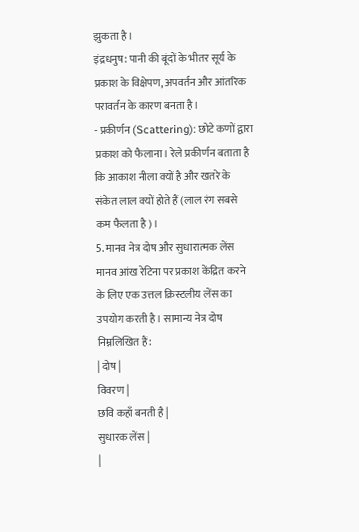झुकता है।
इंद्रधनुष: पानी की बूंदों के भीतर सूर्य के प्रकाश के विक्षेपण, अपवर्तन और आंतरिक परावर्तन के कारण बनता है।
- प्रकीर्णन (Scattering): छोटे कणों द्वारा प्रकाश को फैलाना। रेले प्रकीर्णन बताता है कि आकाश नीला क्यों है और खतरे के संकेत लाल क्यों होते हैं (लाल रंग सबसे कम फैलता है)।
5. मानव नेत्र दोष और सुधारात्मक लेंस
मानव आंख रेटिना पर प्रकाश केंद्रित करने के लिए एक उत्तल क्रिस्टलीय लेंस का उपयोग करती है। सामान्य नेत्र दोष निम्नलिखित हैं:
| दोष |
विवरण |
छवि कहाँ बनती है |
सुधारक लेंस |
|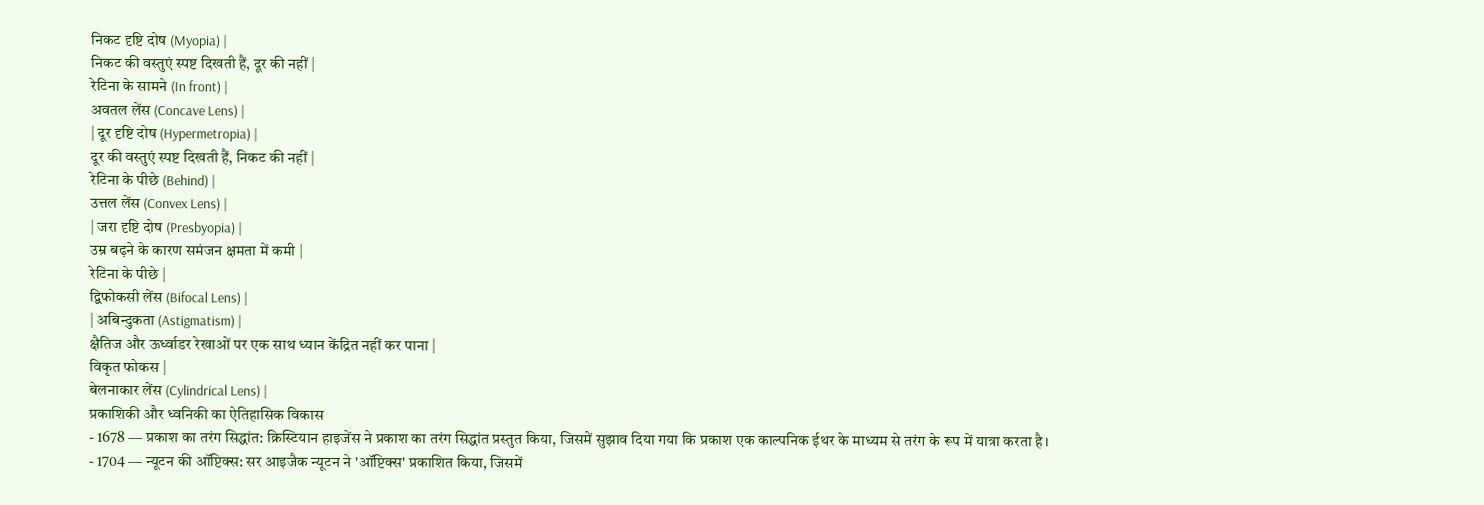निकट दृष्टि दोष (Myopia) |
निकट की वस्तुएं स्पष्ट दिखती हैं, दूर की नहीं |
रेटिना के सामने (In front) |
अवतल लेंस (Concave Lens) |
| दूर दृष्टि दोष (Hypermetropia) |
दूर की वस्तुएं स्पष्ट दिखती हैं, निकट की नहीं |
रेटिना के पीछे (Behind) |
उत्तल लेंस (Convex Lens) |
| जरा दृष्टि दोष (Presbyopia) |
उम्र बढ़ने के कारण समंजन क्षमता में कमी |
रेटिना के पीछे |
द्विफोकसी लेंस (Bifocal Lens) |
| अबिन्दुकता (Astigmatism) |
क्षैतिज और ऊर्ध्वाडर रेखाओं पर एक साथ ध्यान केंद्रित नहीं कर पाना |
विकृत फोकस |
बेलनाकार लेंस (Cylindrical Lens) |
प्रकाशिकी और ध्वनिकी का ऐतिहासिक विकास
- 1678 — प्रकाश का तरंग सिद्धांत: क्रिस्टियान हाइजेंस ने प्रकाश का तरंग सिद्धांत प्रस्तुत किया, जिसमें सुझाव दिया गया कि प्रकाश एक काल्पनिक ईथर के माध्यम से तरंग के रूप में यात्रा करता है।
- 1704 — न्यूटन की ऑप्टिक्स: सर आइजैक न्यूटन ने 'ऑप्टिक्स' प्रकाशित किया, जिसमें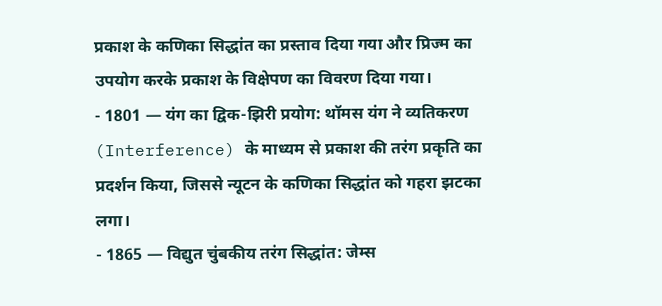प्रकाश के कणिका सिद्धांत का प्रस्ताव दिया गया और प्रिज्म का उपयोग करके प्रकाश के विक्षेपण का विवरण दिया गया।
- 1801 — यंग का द्विक-झिरी प्रयोग: थॉमस यंग ने व्यतिकरण (Interference) के माध्यम से प्रकाश की तरंग प्रकृति का प्रदर्शन किया, जिससे न्यूटन के कणिका सिद्धांत को गहरा झटका लगा।
- 1865 — विद्युत चुंबकीय तरंग सिद्धांत: जेम्स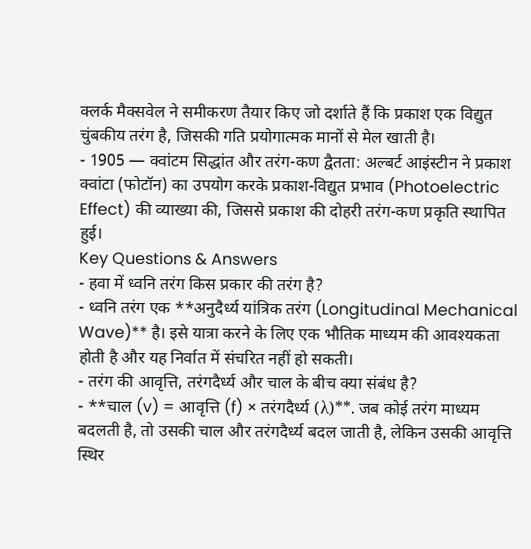क्लर्क मैक्सवेल ने समीकरण तैयार किए जो दर्शाते हैं कि प्रकाश एक विद्युत चुंबकीय तरंग है, जिसकी गति प्रयोगात्मक मानों से मेल खाती है।
- 1905 — क्वांटम सिद्धांत और तरंग-कण द्वैतता: अल्बर्ट आइंस्टीन ने प्रकाश क्वांटा (फोटॉन) का उपयोग करके प्रकाश-विद्युत प्रभाव (Photoelectric Effect) की व्याख्या की, जिससे प्रकाश की दोहरी तरंग-कण प्रकृति स्थापित हुई।
Key Questions & Answers
- हवा में ध्वनि तरंग किस प्रकार की तरंग है?
- ध्वनि तरंग एक **अनुदैर्ध्य यांत्रिक तरंग (Longitudinal Mechanical Wave)** है। इसे यात्रा करने के लिए एक भौतिक माध्यम की आवश्यकता होती है और यह निर्वात में संचरित नहीं हो सकती।
- तरंग की आवृत्ति, तरंगदैर्ध्य और चाल के बीच क्या संबंध है?
- **चाल (v) = आवृत्ति (f) × तरंगदैर्ध्य (λ)**. जब कोई तरंग माध्यम बदलती है, तो उसकी चाल और तरंगदैर्ध्य बदल जाती है, लेकिन उसकी आवृत्ति स्थिर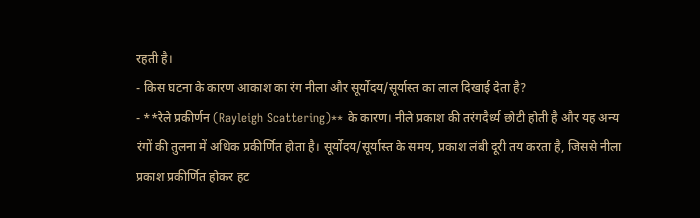रहती है।
- किस घटना के कारण आकाश का रंग नीला और सूर्योदय/सूर्यास्त का लाल दिखाई देता है?
- **रेले प्रकीर्णन (Rayleigh Scattering)** के कारण। नीले प्रकाश की तरंगदैर्ध्य छोटी होती है और यह अन्य रंगों की तुलना में अधिक प्रकीर्णित होता है। सूर्योदय/सूर्यास्त के समय, प्रकाश लंबी दूरी तय करता है, जिससे नीला प्रकाश प्रकीर्णित होकर हट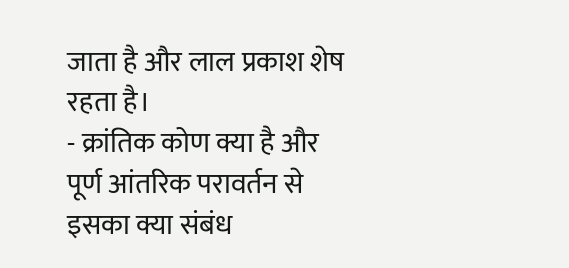जाता है और लाल प्रकाश शेष रहता है।
- क्रांतिक कोण क्या है और पूर्ण आंतरिक परावर्तन से इसका क्या संबंध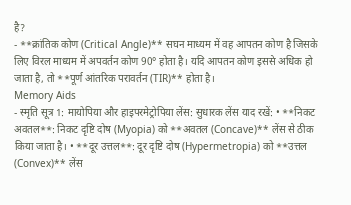है?
- **क्रांतिक कोण (Critical Angle)** सघन माध्यम में वह आपतन कोण है जिसके लिए विरल माध्यम में अपवर्तन कोण 90° होता है। यदि आपतन कोण इससे अधिक हो जाता है, तो **पूर्ण आंतरिक परावर्तन (TIR)** होता है।
Memory Aids
- स्मृति सूत्र 1: मायोपिया और हाइपरमेट्रोपिया लेंस: सुधारक लेंस याद रखें: • **निकट अवतल**: निकट दृष्टि दोष (Myopia) को **अवतल (Concave)** लेंस से ठीक किया जाता है। • **दूर उत्तल**: दूर दृष्टि दोष (Hypermetropia) को **उत्तल (Convex)** लेंस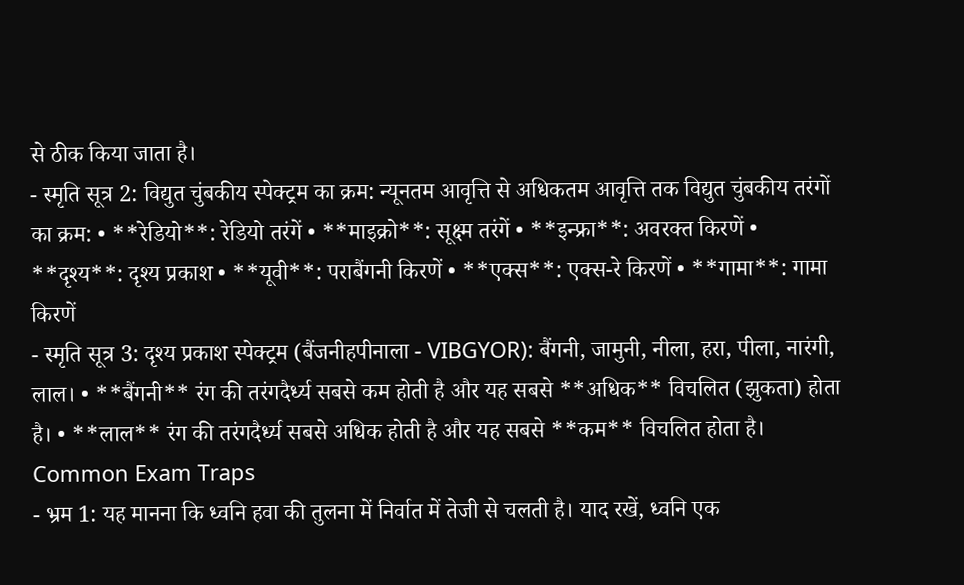से ठीक किया जाता है।
- स्मृति सूत्र 2: विद्युत चुंबकीय स्पेक्ट्रम का क्रम: न्यूनतम आवृत्ति से अधिकतम आवृत्ति तक विद्युत चुंबकीय तरंगों का क्रम: • **रेडियो**: रेडियो तरंगें • **माइक्रो**: सूक्ष्म तरंगें • **इन्फ्रा**: अवरक्त किरणें • **दृश्य**: दृश्य प्रकाश • **यूवी**: पराबैंगनी किरणें • **एक्स**: एक्स-रे किरणें • **गामा**: गामा किरणें
- स्मृति सूत्र 3: दृश्य प्रकाश स्पेक्ट्रम (बैंजनीहपीनाला - VIBGYOR): बैंगनी, जामुनी, नीला, हरा, पीला, नारंगी, लाल। • **बैंगनी** रंग की तरंगदैर्ध्य सबसे कम होती है और यह सबसे **अधिक** विचलित (झुकता) होता है। • **लाल** रंग की तरंगदैर्ध्य सबसे अधिक होती है और यह सबसे **कम** विचलित होता है।
Common Exam Traps
- भ्रम 1: यह मानना कि ध्वनि हवा की तुलना में निर्वात में तेजी से चलती है। याद रखें, ध्वनि एक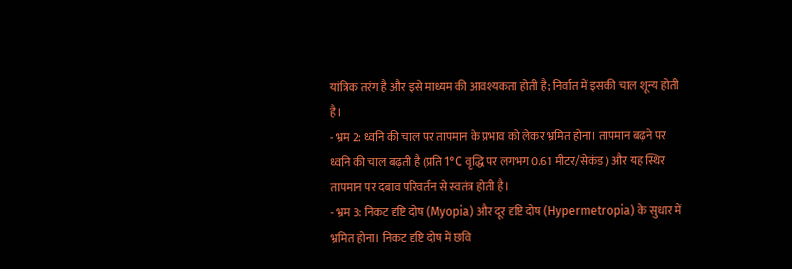यांत्रिक तरंग है और इसे माध्यम की आवश्यकता होती है; निर्वात में इसकी चाल शून्य होती है।
- भ्रम 2: ध्वनि की चाल पर तापमान के प्रभाव को लेकर भ्रमित होना। तापमान बढ़ने पर ध्वनि की चाल बढ़ती है (प्रति 1°C वृद्धि पर लगभग 0.61 मीटर/सेकंड) और यह स्थिर तापमान पर दबाव परिवर्तन से स्वतंत्र होती है।
- भ्रम 3: निकट दृष्टि दोष (Myopia) और दूर दृष्टि दोष (Hypermetropia) के सुधार में भ्रमित होना। निकट दृष्टि दोष में छवि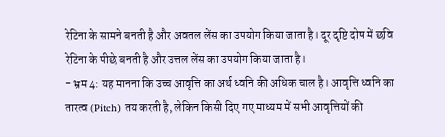रेटिना के सामने बनती है और अवतल लेंस का उपयोग किया जाता है। दूर दृष्टि दोष में छवि रेटिना के पीछे बनती है और उत्तल लेंस का उपयोग किया जाता है।
- भ्रम 4: यह मानना कि उच्च आवृत्ति का अर्थ ध्वनि की अधिक चाल है। आवृत्ति ध्वनि का तारत्व (Pitch) तय करती है, लेकिन किसी दिए गए माध्यम में सभी आवृत्तियों की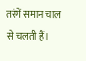तरंगें समान चाल से चलती हैं।